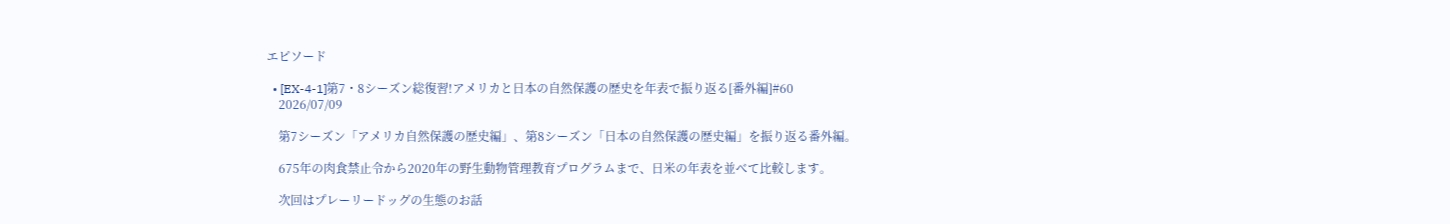エピソード

  • [EX-4-1]第7・8シーズン総復習!アメリカと日本の自然保護の歴史を年表で振り返る[番外編]#60
    2026/07/09

    第7シーズン「アメリカ自然保護の歴史編」、第8シーズン「日本の自然保護の歴史編」を振り返る番外編。

    675年の肉食禁止令から2020年の野生動物管理教育プログラムまで、日米の年表を並べて比較します。

    次回はプレーリードッグの生態のお話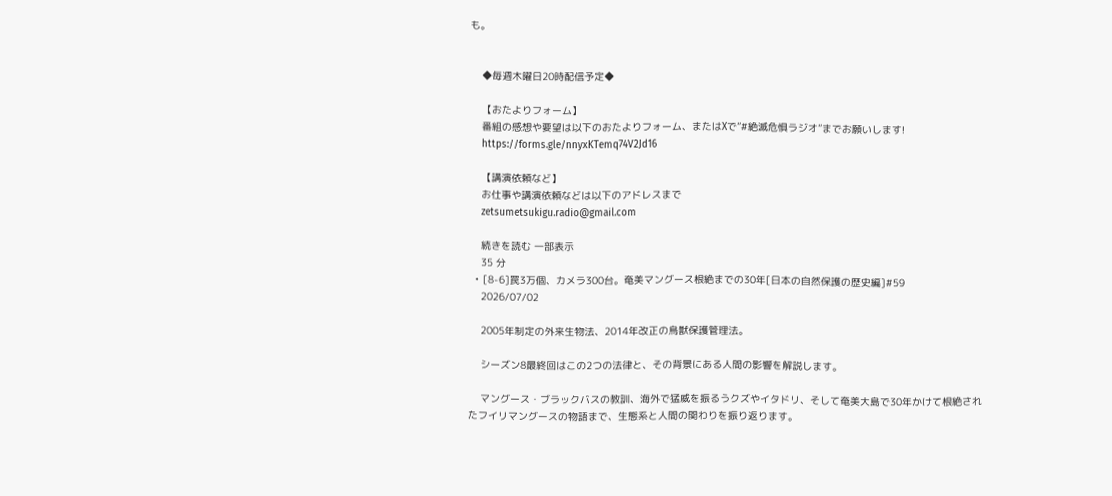も。


    ◆毎週木曜日20時配信予定◆

    【おたよりフォーム】
    番組の感想や要望は以下のおたよりフォーム、またはXで”#絶滅危惧ラジオ”までお願いします!
    https://forms.gle/nnyxKTemq74V2Jd16

    【講演依頼など】
    お仕事や講演依頼などは以下のアドレスまで
    zetsumetsukigu.radio@gmail.com

    続きを読む 一部表示
    35 分
  • [8-6]罠3万個、カメラ300台。奄美マングース根絶までの30年[日本の自然保護の歴史編]#59
    2026/07/02

    2005年制定の外来生物法、2014年改正の鳥獣保護管理法。

    シーズン8最終回はこの2つの法律と、その背景にある人間の影響を解説します。

    マングース・ブラックバスの教訓、海外で猛威を振るうクズやイタドリ、そして奄美大島で30年かけて根絶されたフイリマングースの物語まで、生態系と人間の関わりを振り返ります。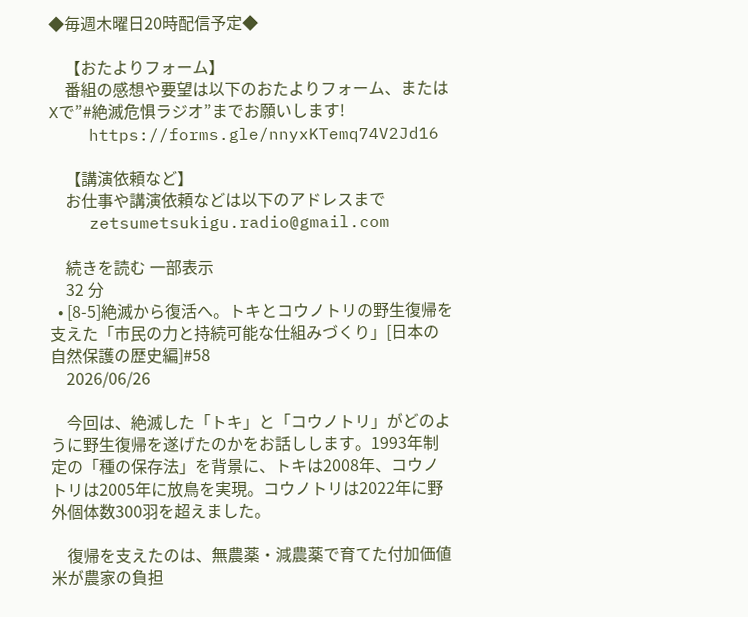◆毎週木曜日20時配信予定◆

    【おたよりフォーム】
    番組の感想や要望は以下のおたよりフォーム、またはXで”#絶滅危惧ラジオ”までお願いします!
    https://forms.gle/nnyxKTemq74V2Jd16

    【講演依頼など】
    お仕事や講演依頼などは以下のアドレスまで
    zetsumetsukigu.radio@gmail.com

    続きを読む 一部表示
    32 分
  • [8-5]絶滅から復活へ。トキとコウノトリの野生復帰を支えた「市民の力と持続可能な仕組みづくり」[日本の自然保護の歴史編]#58
    2026/06/26

    今回は、絶滅した「トキ」と「コウノトリ」がどのように野生復帰を遂げたのかをお話しします。1993年制定の「種の保存法」を背景に、トキは2008年、コウノトリは2005年に放鳥を実現。コウノトリは2022年に野外個体数300羽を超えました。

    復帰を支えたのは、無農薬・減農薬で育てた付加価値米が農家の負担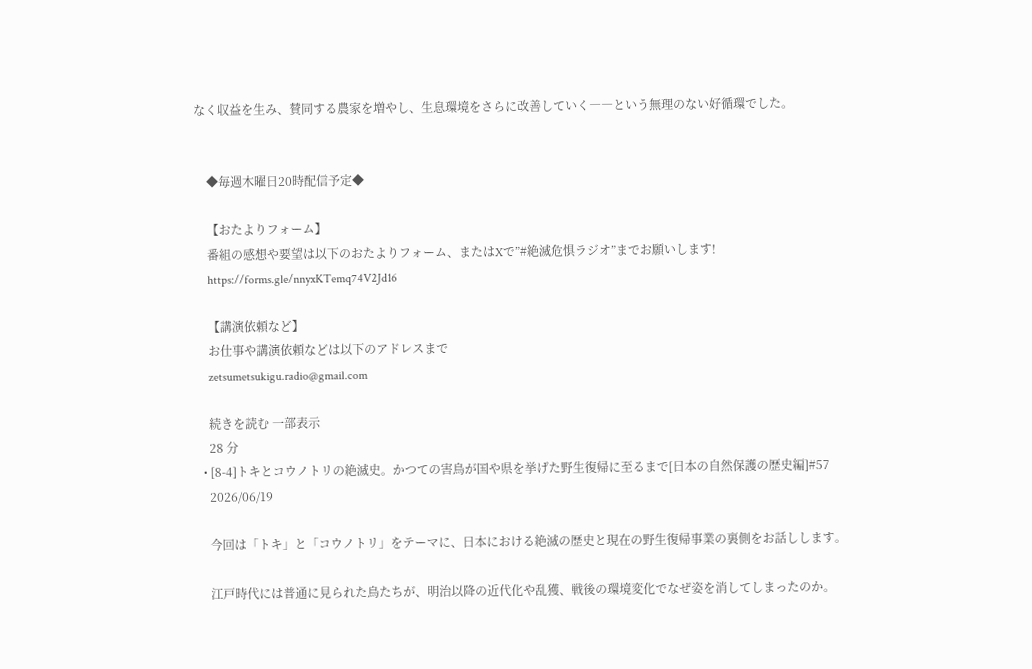なく収益を生み、賛同する農家を増やし、生息環境をさらに改善していく――という無理のない好循環でした。


    ◆毎週木曜日20時配信予定◆

    【おたよりフォーム】
    番組の感想や要望は以下のおたよりフォーム、またはXで”#絶滅危惧ラジオ”までお願いします!
    https://forms.gle/nnyxKTemq74V2Jd16

    【講演依頼など】
    お仕事や講演依頼などは以下のアドレスまで
    zetsumetsukigu.radio@gmail.com

    続きを読む 一部表示
    28 分
  • [8-4]トキとコウノトリの絶滅史。かつての害鳥が国や県を挙げた野生復帰に至るまで[日本の自然保護の歴史編]#57
    2026/06/19

    今回は「トキ」と「コウノトリ」をテーマに、日本における絶滅の歴史と現在の野生復帰事業の裏側をお話しします。

    江戸時代には普通に見られた鳥たちが、明治以降の近代化や乱獲、戦後の環境変化でなぜ姿を消してしまったのか。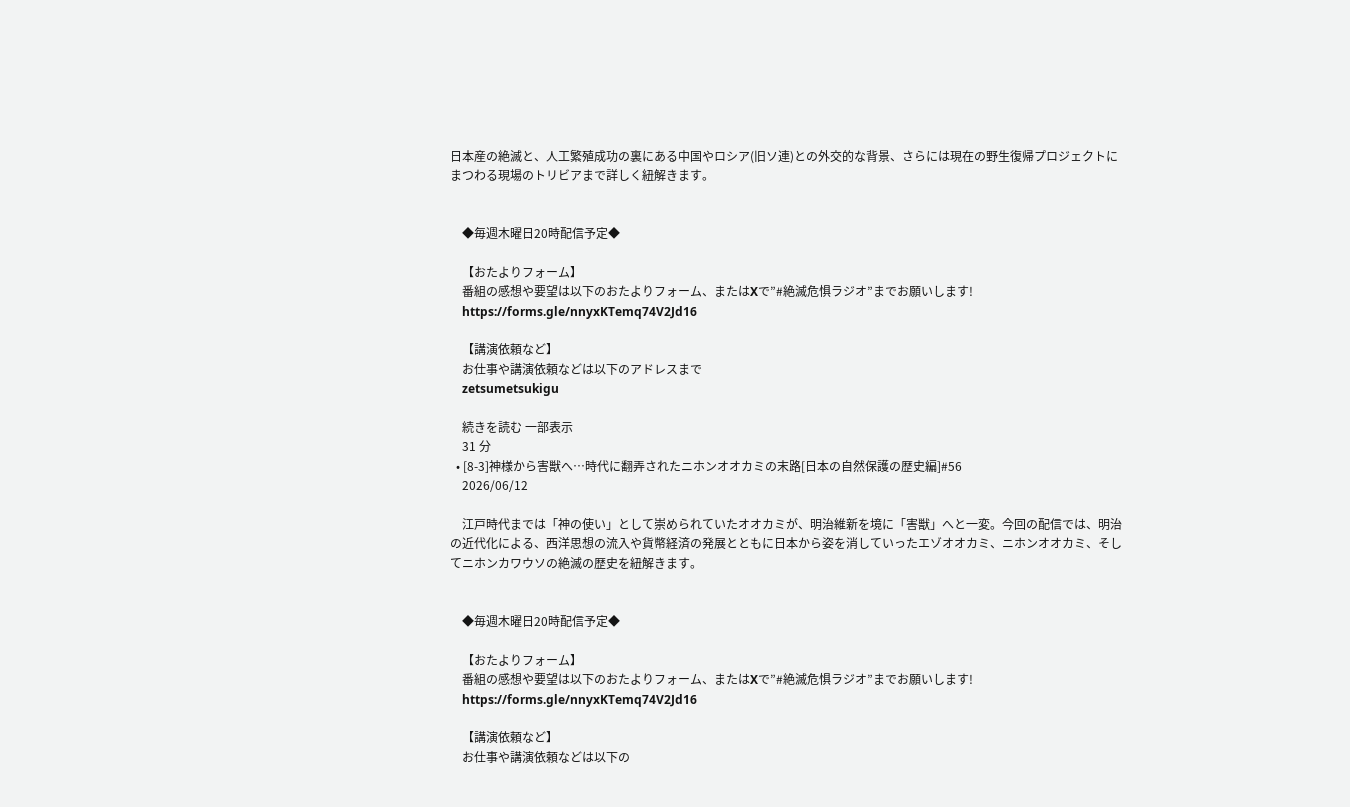日本産の絶滅と、人工繁殖成功の裏にある中国やロシア(旧ソ連)との外交的な背景、さらには現在の野生復帰プロジェクトにまつわる現場のトリビアまで詳しく紐解きます。


    ◆毎週木曜日20時配信予定◆

    【おたよりフォーム】
    番組の感想や要望は以下のおたよりフォーム、またはXで”#絶滅危惧ラジオ”までお願いします!
    https://forms.gle/nnyxKTemq74V2Jd16

    【講演依頼など】
    お仕事や講演依頼などは以下のアドレスまで
    zetsumetsukigu

    続きを読む 一部表示
    31 分
  • [8-3]神様から害獣へ…時代に翻弄されたニホンオオカミの末路[日本の自然保護の歴史編]#56
    2026/06/12

    江戸時代までは「神の使い」として崇められていたオオカミが、明治維新を境に「害獣」へと一変。今回の配信では、明治の近代化による、西洋思想の流入や貨幣経済の発展とともに日本から姿を消していったエゾオオカミ、ニホンオオカミ、そしてニホンカワウソの絶滅の歴史を紐解きます。


    ◆毎週木曜日20時配信予定◆

    【おたよりフォーム】
    番組の感想や要望は以下のおたよりフォーム、またはXで”#絶滅危惧ラジオ”までお願いします!
    https://forms.gle/nnyxKTemq74V2Jd16

    【講演依頼など】
    お仕事や講演依頼などは以下の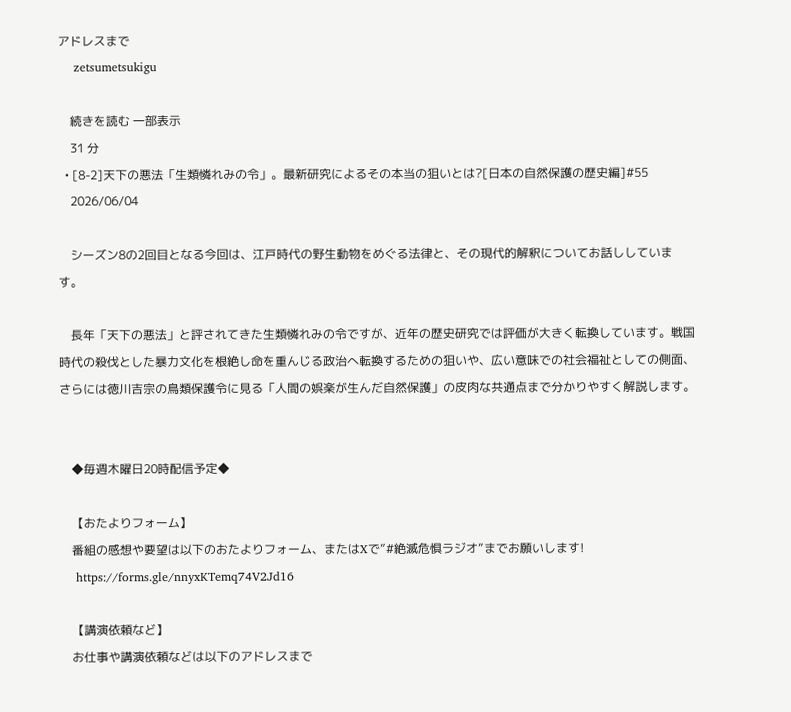アドレスまで
    zetsumetsukigu

    続きを読む 一部表示
    31 分
  • [8-2]天下の悪法「生類憐れみの令」。最新研究によるその本当の狙いとは?[日本の自然保護の歴史編]#55
    2026/06/04

    シーズン8の2回目となる今回は、江戸時代の野生動物をめぐる法律と、その現代的解釈についてお話ししています。

    長年「天下の悪法」と評されてきた生類憐れみの令ですが、近年の歴史研究では評価が大きく転換しています。戦国時代の殺伐とした暴力文化を根絶し命を重んじる政治へ転換するための狙いや、広い意味での社会福祉としての側面、さらには徳川吉宗の鳥類保護令に見る「人間の娯楽が生んだ自然保護」の皮肉な共通点まで分かりやすく解説します。


    ◆毎週木曜日20時配信予定◆

    【おたよりフォーム】
    番組の感想や要望は以下のおたよりフォーム、またはXで”#絶滅危惧ラジオ”までお願いします!
    https://forms.gle/nnyxKTemq74V2Jd16

    【講演依頼など】
    お仕事や講演依頼などは以下のアドレスまで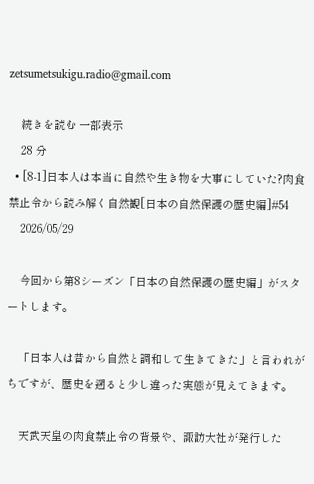zetsumetsukigu.radio@gmail.com

    続きを読む 一部表示
    28 分
  • [8-1]日本人は本当に自然や生き物を大事にしていた?肉食禁止令から読み解く自然観[日本の自然保護の歴史編]#54
    2026/05/29

    今回から第8シーズン「日本の自然保護の歴史編」がスタートします。

    「日本人は昔から自然と調和して生きてきた」と言われがちですが、歴史を遡ると少し違った実態が見えてきます。

    天武天皇の肉食禁止令の背景や、諏訪大社が発行した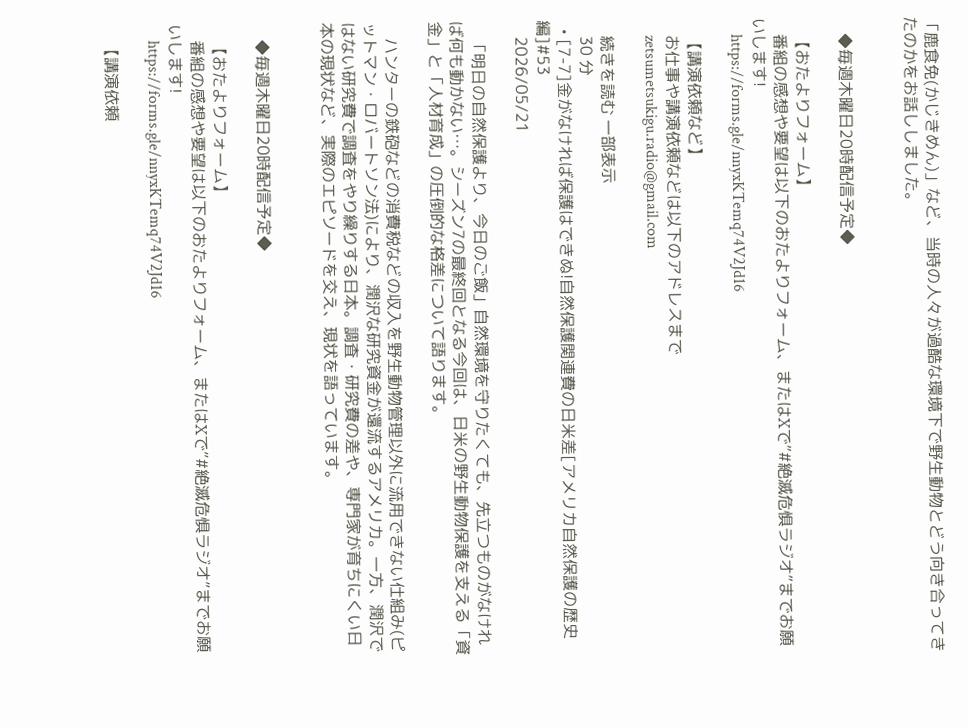「鹿食免(かじきめん)」など、当時の人々が過酷な環境下で野生動物とどう向き合ってきたのかをお話ししました。


    ◆毎週木曜日20時配信予定◆

    【おたよりフォーム】
    番組の感想や要望は以下のおたよりフォーム、またはXで”#絶滅危惧ラジオ”までお願いします!
    https://forms.gle/nnyxKTemq74V2Jd16

    【講演依頼など】
    お仕事や講演依頼などは以下のアドレスまで
    zetsumetsukigu.radio@gmail.com

    続きを読む 一部表示
    30 分
  • [7-7]金がなければ保護はできぬ!自然保護関連費の日米差[アメリカ自然保護の歴史編]#53
    2026/05/21

    「明日の自然保護より、今日のご飯」自然環境を守りたくても、先立つものがなければ何も動かない…。シーズン7の最終回となる今回は、日米の野生動物保護を支える「資金」と「人材育成」の圧倒的な格差について語ります。

    ハンターの鉄砲などの消費税などの収入を野生動物管理以外に流用できない仕組み(ピットマン・ロバートソン法)により、潤沢な研究資金が還流するアメリカ。一方、潤沢ではない研究費で調査をやり繰りする日本。調査・研究費の差や、専門家が育ちにくい日本の現状など、実際のエピソードを交え、現状を語っています。


    ◆毎週木曜日20時配信予定◆

    【おたよりフォーム】
    番組の感想や要望は以下のおたよりフォーム、またはXで”#絶滅危惧ラジオ”までお願いします!
    https://forms.gle/nnyxKTemq74V2Jd16

    【講演依頼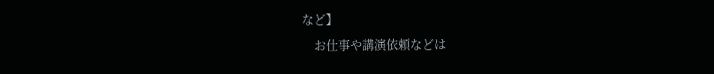など】
    お仕事や講演依頼などは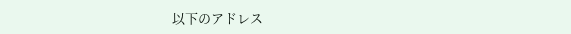以下のアドレス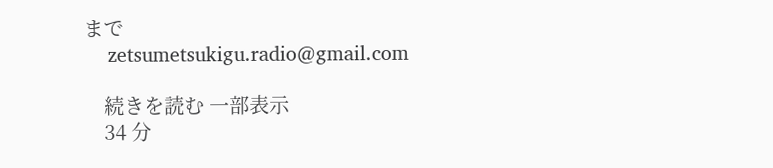まで
    zetsumetsukigu.radio@gmail.com

    続きを読む 一部表示
    34 分